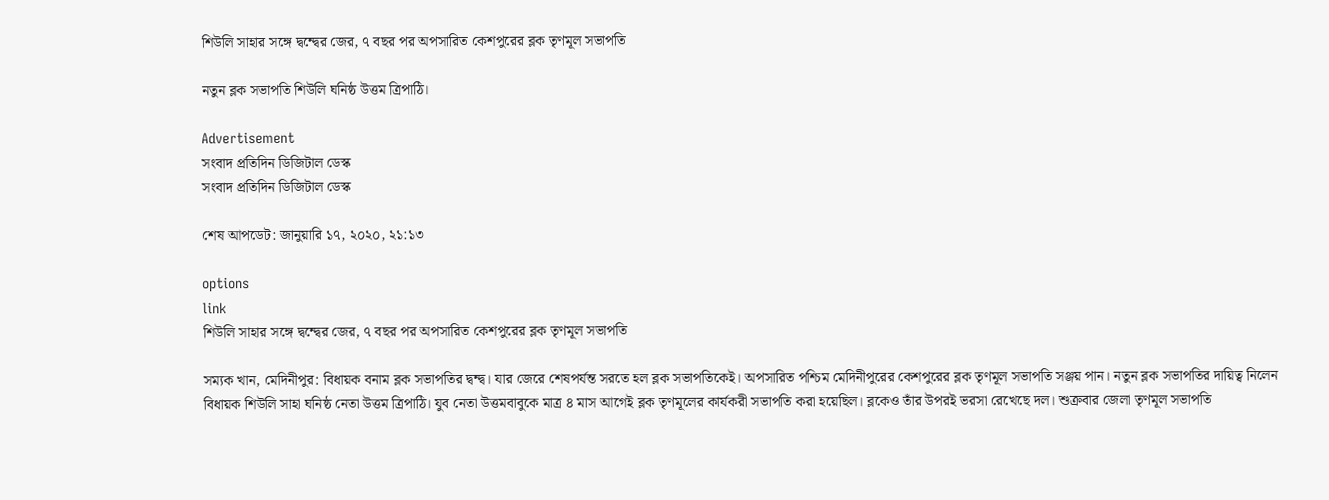শিউলি সাহার সঙ্গে দ্বন্দ্বের জের, ৭ বছর পর অপসারিত কেশপুরের ব্লক তৃণমূল সভাপতি

নতুন ব্লক সভাপতি শিউলি ঘনিষ্ঠ উত্তম ত্রিপাঠি।

Advertisement
সংবাদ প্রতিদিন ডিজিটাল ডেস্ক
সংবাদ প্রতিদিন ডিজিটাল ডেস্ক

শেষ আপডেট: জানুয়ারি ১৭, ২০২০, ২১:১৩

options
link
শিউলি সাহার সঙ্গে দ্বন্দ্বের জের, ৭ বছর পর অপসারিত কেশপুরের ব্লক তৃণমূল সভাপতি

সম্যক খান, মেদিনীপুর: বিধায়ক বনাম ব্লক সভাপতির দ্বন্দ্ব। যার জেরে শেষপর্যন্ত সরতে হল ব্লক সভাপতিকেই। অপসারিত পশ্চিম মেদিনীপুরের কেশপুরের ব্লক তৃণমূল সভাপতি সঞ্জয় পান। নতুন ব্লক সভাপতির দায়িত্ব নিলেন বিধায়ক শিউলি সাহা ঘনিষ্ঠ নেতা উত্তম ত্রিপাঠি। যুব নেতা উত্তমবাবুকে মাত্র ৪ মাস আগেই ব্লক তৃণমূলের কার্যকরী সভাপতি করা হয়েছিল। ব্লকেও তাঁর উপরই ভরসা রেখেছে দল। শুক্রবার জেলা তৃণমূল সভাপতি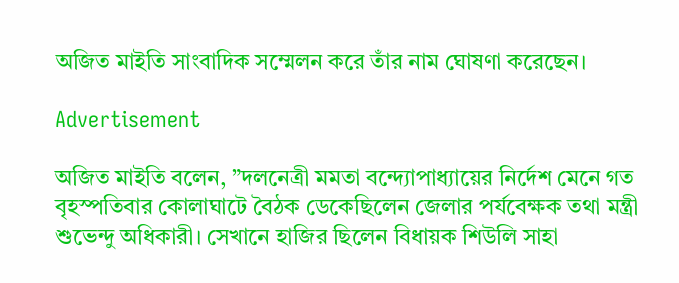অজিত মাইতি সাংবাদিক সম্মেলন করে তাঁর নাম ঘোষণা করেছেন।

Advertisement

অজিত মাইতি বলেন, ”দলনেত্রী মমতা বন্দ্যোপাধ্যায়ের নির্দেশ মেনে গত বৃহস্পতিবার কোলাঘাটে বৈঠক ডেকেছিলেন জেলার পর্যবেক্ষক তথা মন্ত্রী শুভেন্দু অধিকারী। সেখানে হাজির ছিলেন বিধায়ক শিউলি সাহা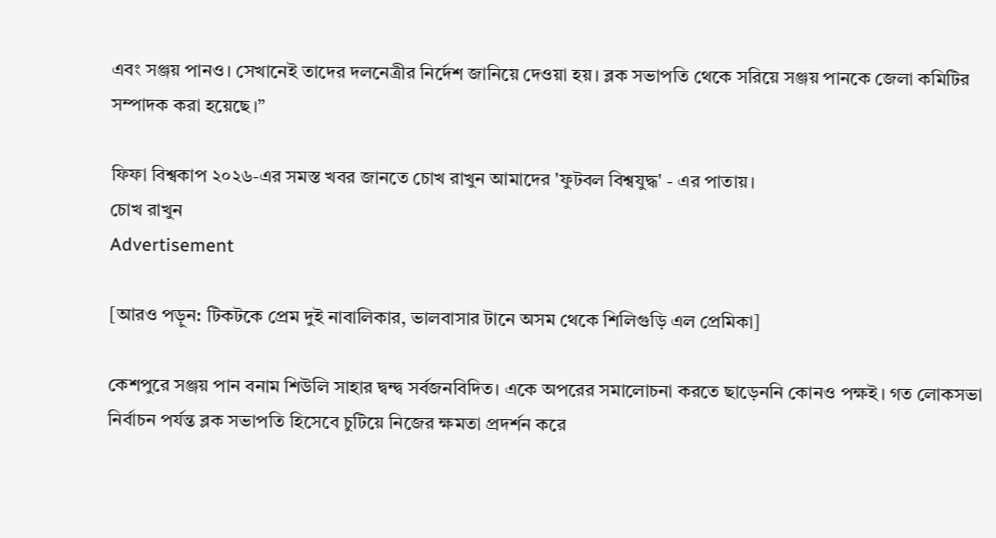এবং সঞ্জয় পানও। সেখানেই তাদের দলনেত্রীর নির্দেশ জানিয়ে দেওয়া হয়। ব্লক সভাপতি থেকে সরিয়ে সঞ্জয় পানকে জেলা কমিটির সম্পাদক করা হয়েছে।”

ফিফা বিশ্বকাপ ২০২৬-এর সমস্ত খবর জানতে চোখ রাখুন আমাদের 'ফুটবল বিশ্বযুদ্ধ' - এর পাতায়।
চোখ রাখুন
Advertisement

[আরও পড়ুন: টিকটকে প্রেম দুই নাবালিকার, ভালবাসার টানে অসম থেকে শিলিগুড়ি এল প্রেমিকা]

কেশপুরে সঞ্জয় পান বনাম শিউলি সাহার দ্বন্দ্ব সর্বজনবিদিত। একে অপরের সমালোচনা করতে ছাড়েননি কোনও পক্ষই। গত লোকসভা নির্বাচন পর্যন্ত ব্লক সভাপতি হিসেবে চুটিয়ে নিজের ক্ষমতা প্রদর্শন করে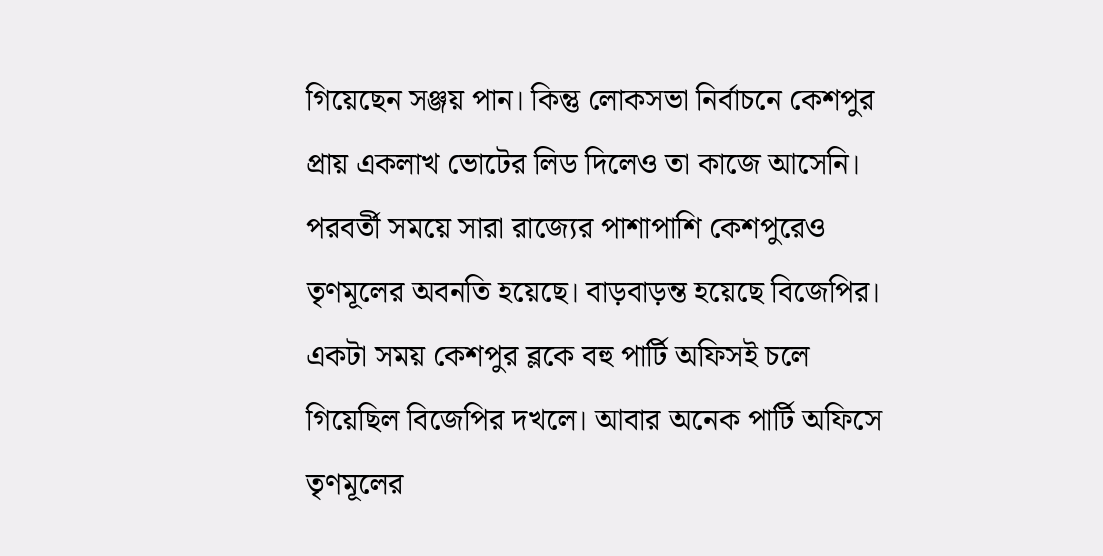গিয়েছেন সঞ্জয় পান। কিন্তু লোকসভা নির্বাচনে কেশপুর প্রায় একলাখ ভোটের লিড দিলেও তা কাজে আসেনি। পরবর্তী সময়ে সারা রাজ্যের পাশাপাশি কেশপুরেও তৃণমূলের অবনতি হয়েছে। বাড়বাড়ন্ত হয়েছে বিজেপির। একটা সময় কেশপুর ব্লকে বহু পার্টি অফিসই চলে গিয়েছিল বিজেপির দখলে। আবার অনেক পার্টি অফিসে তৃণমূলের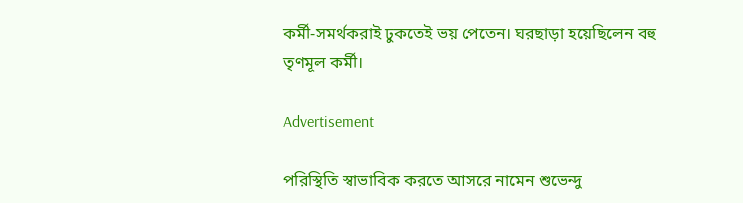কর্মী-সমর্থকরাই ঢুকতেই ভয় পেতেন। ঘরছাড়া হয়েছিলেন বহু তৃণমূল কর্মী।

Advertisement

পরিস্থিতি স্বাভাবিক করতে আসরে নামেন শুভেন্দু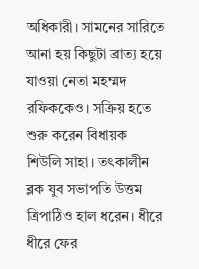অধিকারী। সামনের সারিতে আনা হয় কিছুটা ব্রাত্য হয়ে যাওয়া নেতা মহম্মদ রফিককেও। সক্রিয় হতে শুরু করেন বিধায়ক শিউলি সাহা। তৎকালীন ব্লক যুব সভাপতি উত্তম ত্রিপাঠিও হাল ধরেন। ধীরে ধীরে ফের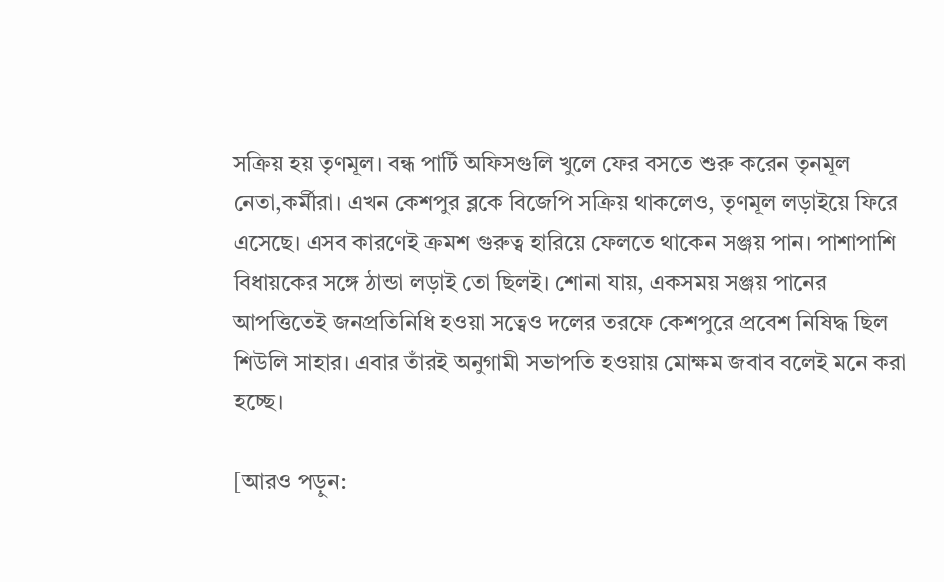সক্রিয় হয় তৃণমূল। বন্ধ পার্টি অফিসগুলি খুলে ফের বসতে শুরু করেন তৃনমূল নেতা,কর্মীরা। এখন কেশপুর ব্লকে বিজেপি সক্রিয় থাকলেও, তৃণমূল লড়াইয়ে ফিরে এসেছে। এসব কারণেই ক্রমশ গুরুত্ব হারিয়ে ফেলতে থাকেন সঞ্জয় পান। পাশাপাশি বিধায়কের সঙ্গে ঠান্ডা লড়াই তো ছিলই। শোনা যায়, একসময় সঞ্জয় পানের আপত্তিতেই জনপ্রতিনিধি হওয়া সত্বেও দলের তরফে কেশপুরে প্রবেশ নিষিদ্ধ ছিল শিউলি সাহার। এবার তাঁরই অনুগামী সভাপতি হওয়ায় মোক্ষম জবাব বলেই মনে করা হচ্ছে।

[আরও পড়ুন: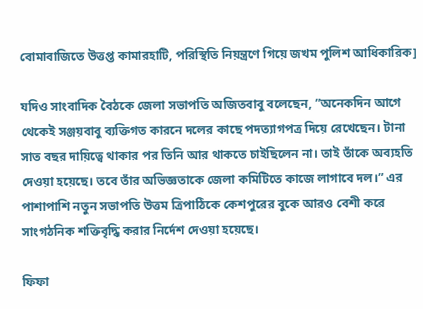বোমাবাজিতে উত্তপ্ত কামারহাটি, পরিস্থিতি নিয়ন্ত্রণে গিয়ে জখম পুলিশ আধিকারিক]

যদিও সাংবাদিক বৈঠকে জেলা সভাপতি অজিতবাবু বলেছেন, ”অনেকদিন আগে থেকেই সঞ্জয়বাবু ব্যক্তিগত কারনে দলের কাছে পদত্যাগপত্র দিয়ে রেখেছেন। টানা সাত বছর দায়িত্বে থাকার পর তিনি আর থাকতে চাইছিলেন না। তাই তাঁকে অব্যহতি দেওয়া হয়েছে। তবে তাঁর অভিজ্ঞতাকে জেলা কমিটিতে কাজে লাগাবে দল।” এর পাশাপাশি নতুন সভাপতি উত্তম ত্রিপাঠিকে কেশপুরের বুকে আরও বেশী করে সাংগঠনিক শক্তিবৃদ্ধি করার নির্দেশ দেওয়া হয়েছে।

ফিফা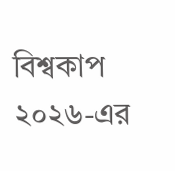বিশ্বকাপ ২০২৬-এর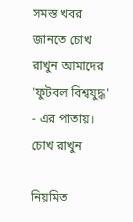সমস্ত খবর জানতে চোখ রাখুন আমাদের 'ফুটবল বিশ্বযুদ্ধ' - এর পাতায়।
চোখ রাখুন

নিয়মিত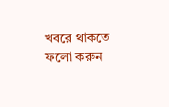খবরে থাকতে ফলো করুন